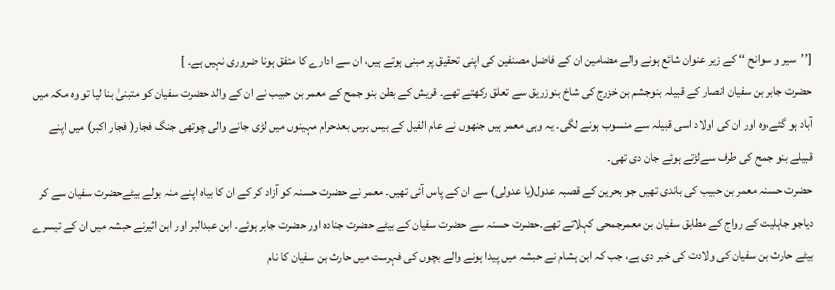[’’سیر و سوانح ‘‘ کے زیر عنوان شائع ہونے والے مضامین ان کے فاضل مصنفین کی اپنی تحقیق پر مبنی ہوتے ہیں، ان سے ادارے کا متفق ہونا ضروری نہیں ہے۔ ]
حضرت جابر بن سفیان انصار كے قبیلہ بنوجشم بن خزرج كی شاخ بنوزریق سے تعلق ركھتے تھے۔ قریش كے بطن بنو جمح كے معمر بن حبیب نے ان كے والد حضرت سفیان كو متبنیٰ بنا لیا تو وه مكہ میں آباد ہو گئے،وه اور ان كی اولاد اسی قبیلہ سے منسوب ہونے لگی۔ یہ وہی معمر ہیں جنھوں نے عام الفیل کے بیس برس بعدحرام مہینوں میں لڑی جانے والی چوتھی جنگ فجار( فجار اکبر) میں اپنے قبیلے بنو جمح كی طرف سےلڑتے ہوئے جان دی تھی۔
حضرت حسنہ معمر بن حبیب كی باندی تھیں جو بحرین کے قصبہ عدول(یا عدولی) سے ان كے پاس آئی تھیں۔ معمر نے حضرت حسنہ كو آزاد كر كے ان كا بیاه اپنے منہ بولے بیٹےحضرت سفیان سے کر دیاجو جاہلیت کے رواج کے مطابق سفیان بن معمرجمحی کہلاتے تھے۔حضرت حسنہ سے حضرت سفیان کے بیٹے حضرت جنادہ اور حضرت جابر ہوئے۔ ابن عبدالبر اور ابن اثیرنے حبشہ میں ان كے تیسرے بیٹے حارث بن سفیان كی ولادت كی خبر دی ہے، جب كہ ابن ہشام نے حبشہ میں پیدا ہونے والے بچوں كی فہرست میں حارث بن سفیان كا نام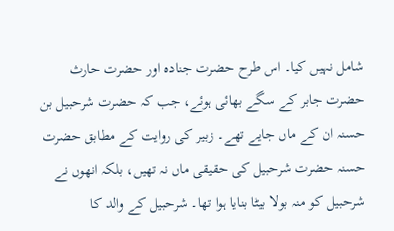شامل نہیں كیا۔ اس طرح حضرت جنادہ اور حضرت حارث حضرت جابر كے سگے بھائی ہوئے، جب كہ حضرت شرحبیل بن حسنہ ان كے ماں جایے تھے۔ زبیر کی روایت کے مطابق حضرت حسنہ حضرت شرحبیل کی حقیقی ماں نہ تھیں، بلکہ انھوں نے شرحبیل کو منہ بولا بیٹا بنایا ہوا تھا۔ شرحبیل کے والد کا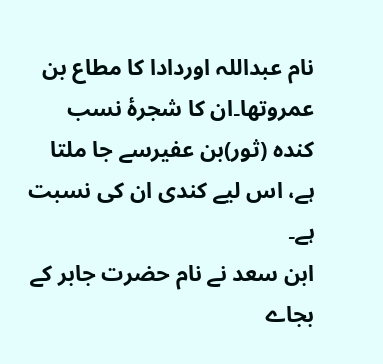نام عبداللہ اوردادا کا مطاع بن عمروتھا۔ان کا شجرۂ نسب کندہ (ثور)بن عفیرسے جا ملتا ہے، اس لیے کندی ان كی نسبت ہے۔
ابن سعد نے نام حضرت جابر كے بجاے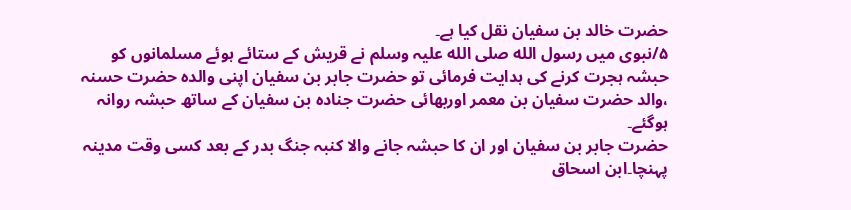حضرت خالد بن سفیان نقل كیا ہے۔
۵/نبوی میں رسول الله صلی الله علیہ وسلم نے قریش كے ستائے ہوئے مسلمانوں كو حبشہ ہجرت كرنے كی ہدایت فرمائی تو حضرت جابر بن سفیان اپنی والدہ حضرت حسنہ ،والد حضرت سفيان بن معمر اوربھائی حضرت جنادہ بن سفيان كے ساتھ حبشہ روانہ ہوگئے۔
حضرت جابر بن سفیان اور ان كا حبشہ جانے والا كنبہ جنگ بدر كے بعد كسی وقت مدینہ پہنچا۔ابن اسحاق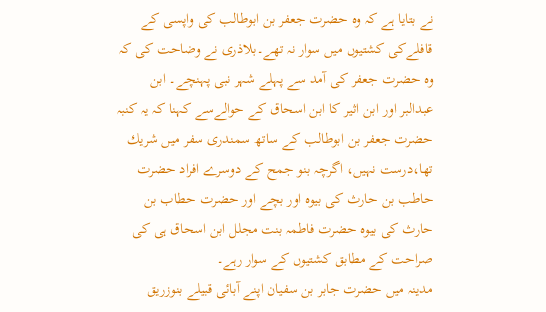نے بتایا ہے كہ وه حضرت جعفر بن ابوطالب كی واپسی كے قافلےكی كشتیوں میں سوار نہ تھے۔بلاذری نے وضاحت كی كہ وہ حضرت جعفر كی آمد سے پہلے شہر نبی پہنچے۔ ابن عبدالبر اور ابن اثیر كا ابن اسحاق كے حوالےسے كہنا كہ یہ كنبہ حضرت جعفر بن ابوطالب كے ساتھ سمندری سفر میں شریك تھا،درست نہیں، اگرچہ بنو جمح كے دوسرے افراد حضرت حاطب بن حارث كی بیوه اور بچے اور حضرت حطاب بن حارث كی بیوہ حضرت فاطمہ بنت مجلل ابن اسحاق ہی كی صراحت كے مطابق كشتیوں كے سوار رہے۔
مدینہ میں حضرت جابر بن سفیان اپنے آبائی قبیلے بنوزریق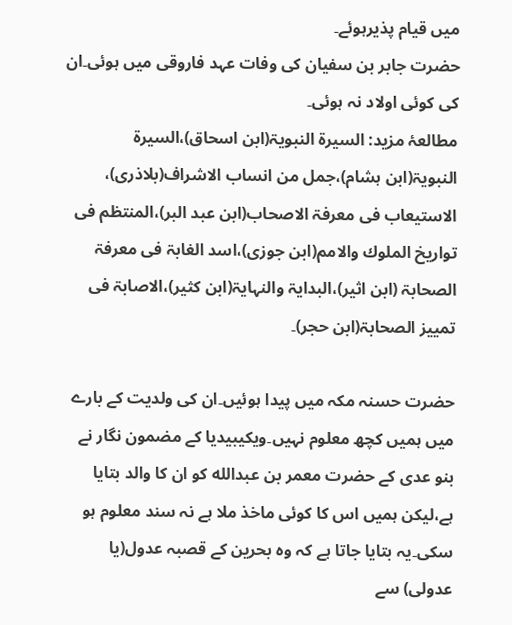میں قیام پذیرہوئے۔
حضرت جابر بن سفیان كی وفات عہد فاروقی میں ہوئی۔ان كی كوئی اولاد نہ ہوئی۔
مطالعۂ مزید: السیرة النبویۃ(ابن اسحاق)،السیرة النبویۃ(ابن ہشام)،جمل من انساب الاشراف(بلاذری)، الاستیعاب فی معرفۃ الاصحاب(ابن عبد البر)،المنتظم فی تواریخ الملوك والامم(ابن جوزی)،اسد الغابۃ فی معرفۃ الصحابۃ (ابن اثير)،البدایۃ والنہایۃ(ابن كثیر)،الاصابۃ فی تمییز الصحابۃ(ابن حجر)۔

حضرت حسنہ مكہ میں پیدا ہوئیں۔ان كی ولدیت كے بارے میں ہمیں كچھ معلوم نہیں۔ویكیبیدیا كے مضمون نگار نے بنو عدی كے حضرت معمر بن عبدالله كو ان كا والد بتایا ہے،لیكن ہمیں اس كا كوئی ماخذ ملا ہے نہ سند معلوم ہو سكی۔یہ بتایا جاتا ہے كہ وه بحرین کے قصبہ عدول(یا عدولی) سے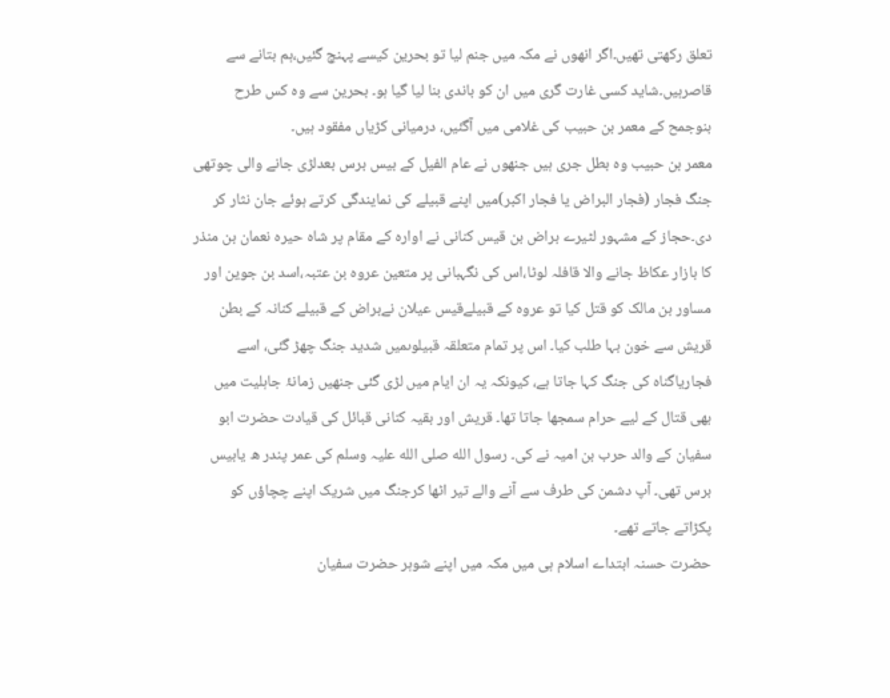تعلق رکھتی تھیں۔اگر انھوں نے مكہ میں جنم لیا تو بحرین كیسے پہنچ گئیں،ہم بتانے سے قاصرہیں۔شاید كسی غارت گری میں ان كو باندی بنا لیا گیا ہو۔ بحرین سے وه كس طرح بنوجمح کے معمر بن حبیب کی غلامی میں آگئیں، درمیانی كڑیاں مفقود ہیں۔
معمر بن حبیب وه بطل جری ہیں جنھوں نے عام الفیل کے بیس برس بعدلڑی جانے والی چوتھی جنگ فجار (فجار البراض یا فجار اکبر)میں اپنے قبیلے کی نمایندگی کرتے ہوئے جان نثار كر دی۔حجاز كے مشہور لٹیرے براض بن قیس کنانی نے اوارہ كے مقام پر شاہ حیرہ نعمان بن منذر کا بازار عکاظ جانے والا قافلہ لوٹا،اس كی نگہبانی پر متعین عروہ بن عتبہ،اسد بن جوین اور مساور بن مالک كو قتل كیا تو عروہ کے قبیلےقیس عیلان نےبراض كے قبیلے كنانہ كے بطن قریش سے خون بہا طلب کیا۔ اس پر تمام متعلقہ قبیلوںمیں شدید جنگ چھڑ گئی، اسے فجاریاگناہ کی جنگ کہا جاتا ہے، کیونکہ یہ ان ایام میں لڑی گئی جنھیں زمانۂ جاہلیت میں بھی قتال كے لیے حرام سمجھا جاتا تھا۔ قریش اور بقیہ كنانی قبائل کی قیادت حضرت ابو سفیان کے والد حرب بن امیہ نے کی۔ رسول الله صلی الله علیہ وسلم کی عمر پندر ه یابیس برس تھی۔ آپ دشمن کی طرف سے آنے والے تیر اٹھا کرجنگ میں شریک اپنے چچاؤں کو پکڑاتے جاتے تھے۔
حضرت حسنہ ابتداے اسلام ہی میں مكہ میں اپنے شوہر حضرت سفیان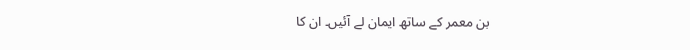بن معمر كے ساتھ ایمان لے آئیں۔ ان كا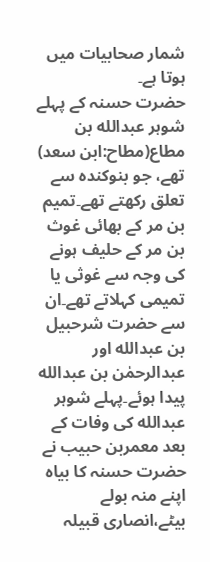شمار صحابیات میں ہوتا ہے۔
حضرت حسنہ كے پہلے شوہر عبدالله بن مطاع(مطاح:ابن سعد) تھے، جو بنوكنده سے تعلق ركھتے تھے۔تمیم بن مر كے بھائی غوث بن مر كے حلیف ہونے كی وجہ سے غوثی یا تمیمی كہلاتے تھے۔ان سے حضرت شرحبیل بن عبدالله اور عبدالرحمٰن بن عبدالله پیدا ہوئے۔پہلے شوہر عبدالله کی وفات کے بعد معمربن حبیب نے حضرت حسنہ کا بیاہ اپنے منہ بولے بیٹے،انصاری قبیلہ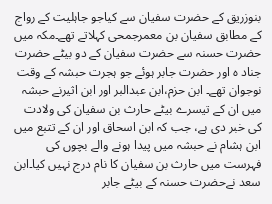بنوزریق کے حضرت سفیان سے کیاجو جاہلیت کے رواج کے مطابق سفیان بن معمرجمحی کہلاتے تھے۔مكہ میں حضرت حسنہ سے حضرت سفیان كے دو بیٹے حضرت جناد ہ اور حضرت جابر ہوئے جو ہجرت حبشہ كے وقت نوجوان تھے۔ ابن حزم،ابن عبدالبر اور ابن اثیرنے حبشہ میں ان كے تیسرے بیٹے حارث بن سفیان كی ولادت كی خبر دی ہے، جب كہ ابن اسحاق اور ان كے تتبع میں ابن ہشام نے حبشہ میں پیدا ہونے والے بچوں كی فہرست میں حارث بن سفیان كا نام درج نہیں كیا۔ابن سعد نےحضرت حسنہ كے بیٹے جابر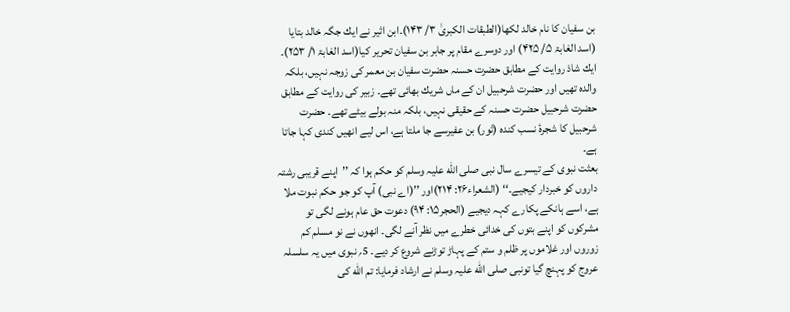بن سفیان كا نام خالد لكھا(الطبقات الكبریٰ ۳/ ۱۴۳)۔ابن اثیر نے ایك جگہ خالد بتایا (اسد الغابۃ ۵/ ۴۲۵) اور دوسرے مقام پر جابر بن سفیان تحریر كیا(اسد الغابۃ ۱/ ۲۵۳)۔
ایك شاذ روایت كے مطابق حضرت حسنہ حضرت سفیان بن معمر كی زوجہ نہیں، بلكہ والده تھیں اور حضرت شرحبیل ان كے ماں شریك بھائی تھے۔ زبیر کی روایت کے مطابق حضرت شرحبیل حضرت حسنہ كے حقیقی نہیں، بلکہ منہ بولے بیٹے تھے۔ حضرت شرحبیل کا شجرۂ نسب کنده (ثور) بن عفیرسے جا ملتا ہے، اس لیے انھیں کندی کہا جاتا ہے۔
بعثت نبوی کے تیسرے سال نبی صلی الله علیہ وسلم کو حکم ہوا کہ ’’اپنے قریبی رشتہ داروں کو خبردار کیجیے۔‘‘ (الشعراء۲۶: ۲۱۴)اور ’’(اے نبی) آپ کو جو حکم نبوت ملا ہے، اسے ہانکے پکارے کہہ دیجیے (الحجر۱۵: ۹۴) دعوت حق عام ہونے لگی تو مشرکوں کو اپنے بتوں کی خدائی خطرے میں نظر آنے لگی۔ انھوں نے نو مسلم کم زوروں اور غلاموں پر ظلم و ستم کے پہاڑ توڑنے شروع کر دیے۔ 5؍ نبوی میں یہ سلسلہ عروج کو پہنچ گیا تونبی صلی الله علیہ وسلم نے ارشاد فرمایا: تم الله کی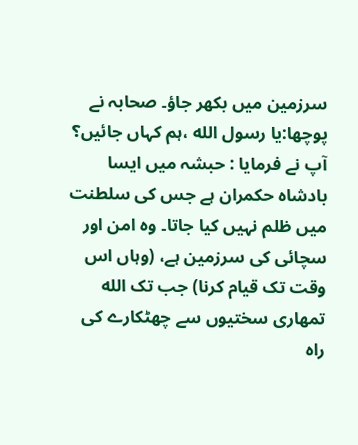سرزمین میں بکھر جاؤ۔ صحابہ نے پوچھا:یا رسول الله ،ہم کہاں جائیں؟ آپ نے فرمایا : حبشہ میں ایسا بادشاہ حکمران ہے جس کی سلطنت میں ظلم نہیں کیا جاتا۔ وہ امن اور سچائی کی سرزمین ہے، (وہاں اس وقت تک قیام کرنا) جب تک الله تمھاری سختیوں سے چھٹکارے کی راہ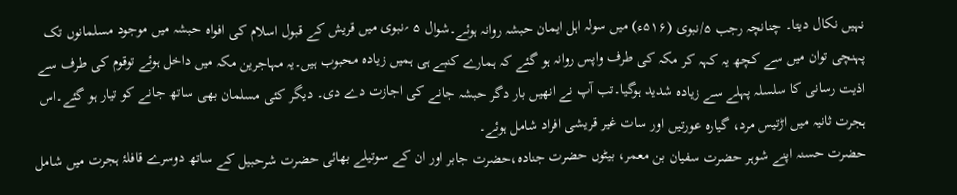نہیں نکال دیتا۔ چنانچہ رجب ۵/نبوی (۵۱۶ء) میں سولہ اہل ایمان حبشہ روانہ ہوئے۔شوال ۵ ؍نبوی میں قریش کے قبول اسلام کی افواہ حبشہ میں موجود مسلمانوں تک پہنچی توان میں سے کچھ یہ کہہ کر مکہ کی طرف واپس روانہ ہو گئے کہ ہمارے کنبے ہی ہمیں زیادہ محبوب ہیں۔یہ مہاجرین مکہ میں داخل ہوئے توقوم کی طرف سے اذیت رسانی کا سلسلہ پہلے سے زیادہ شدید ہوگیا۔تب آپ نے انھیں بار دگر حبشہ جانے کی اجازت دے دی۔ دیگر کئی مسلمان بھی ساتھ جانے کو تیار ہو گئے۔اس ہجرت ثانیہ میں اڑتیس مرد، گیارہ عورتیں اور سات غیر قریشی افراد شامل ہوئے۔
حضرت حسنہ اپنے شوہر حضرت سفیان بن معمر، بیٹوں حضرت جنادہ،حضرت جابر اور ان كے سوتیلے بھائی حضرت شرحبیل كے ساتھ دوسرے قافلۂ ہجرت میں شامل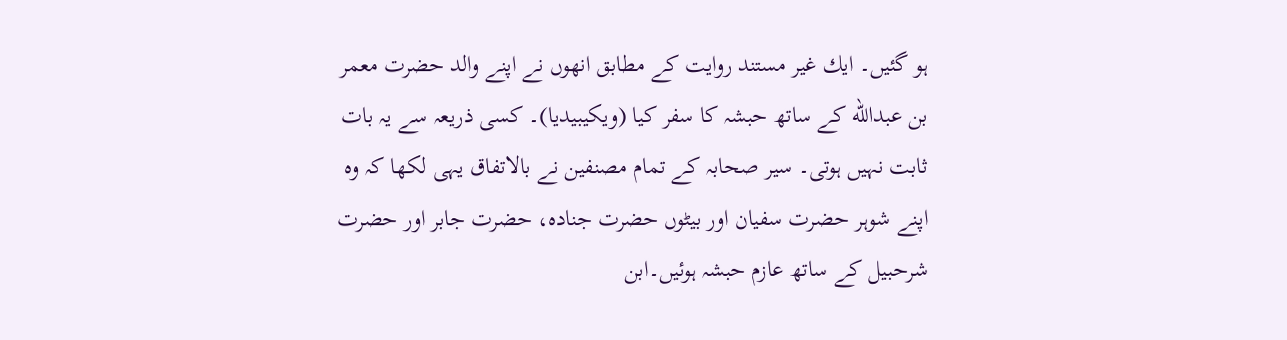ہو گئیں۔ ایك غیر مستند روایت كے مطابق انھوں نے اپنے والد حضرت معمر بن عبدالله كے ساتھ حبشہ كا سفر كیا (ویكیبیدیا)۔ كسی ذریعہ سے یہ بات ثابت نہیں ہوتی۔ سیر صحابہ كے تمام مصنفین نے بالاتفاق یہی لكھا كہ وه اپنے شوہر حضرت سفیان اور بیٹوں حضرت جنادہ، حضرت جابر اور حضرت شرحبیل كے ساتھ عازم حبشہ ہوئیں۔ابن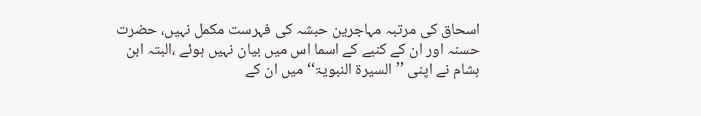اسحاق كی مرتبہ مہاجرین حبشہ كی فہرست مكمل نہیں، حضرت حسنہ اور ان كے كنبے كے اسما اس میں بیان نہیں ہوئے ،البتہ ابن ہشام نے اپنی ’’السیرة النبویۃ‘‘ میں ان كے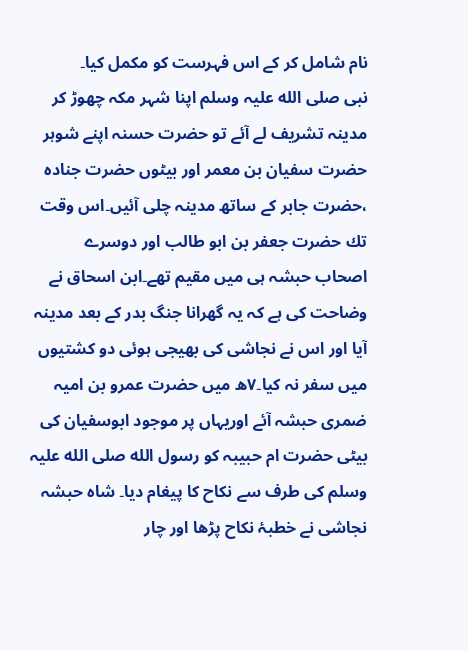نام شامل كر كے اس فہرست كو مكمل كیا۔
نبی صلی الله علیہ وسلم اپنا شہر مكہ چھوڑ كر مدینہ تشریف لے آئے تو حضرت حسنہ اپنے شوہر حضرت سفیان بن معمر اور بیٹوں حضرت جنادہ ،حضرت جابر كے ساتھ مدینہ چلی آئیں۔اس وقت تك حضرت جعفر بن ابو طالب اور دوسرے اصحاب حبشہ ہی میں مقیم تھے۔ابن اسحاق نے وضاحت كی ہے كہ یہ گھرانا جنگ بدر كے بعد مدینہ آیا اور اس نے نجاشی كی بھیجی ہوئی دو كشتیوں میں سفر نہ كیا۔۷ھ میں حضرت عمرو بن امیہ ضمری حبشہ آئے اوریہاں پر موجود ابوسفیان کی بیٹی حضرت ام حبیبہ كو رسول الله صلی الله علیہ وسلم کی طرف سے نكاح کا پیغام دیا۔ شاه حبشہ نجاشی نے خطبۂ نكاح پڑھا اور چار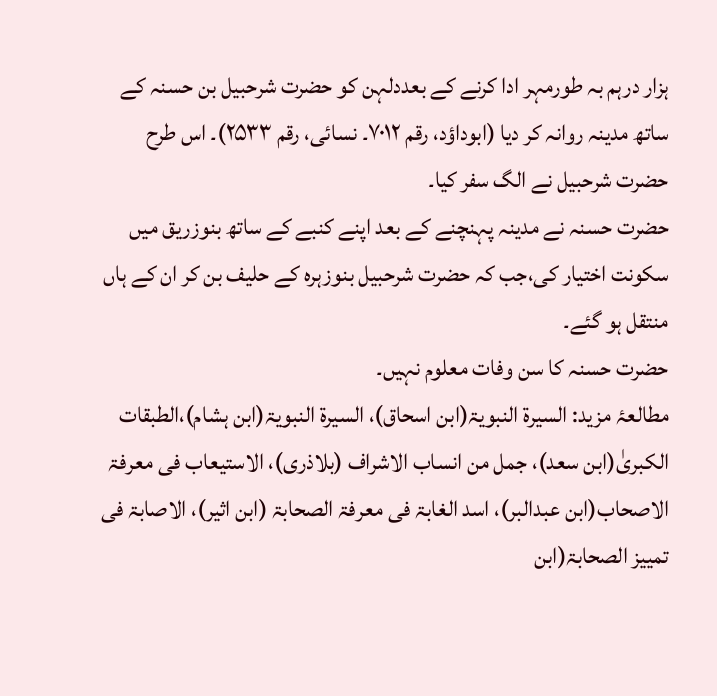ہزار درہم بہ طورمہر ادا کرنے كے بعددلہن کو حضرت شرحبیل بن حسنہ کے ساتھ مدینہ روانہ کر دیا (ابوداؤد، رقم ۷۰۱۲۔ نسائی، رقم ۲۵۳۳)۔ اس طرح حضرت شرحبیل نے الگ سفر كیا۔
حضرت حسنہ نے مدینہ پہنچنے كے بعد اپنے كنبے كے ساتھ بنوزریق میں سكونت اختیار كی،جب كہ حضرت شرحبیل بنوزہرہ كے حلیف بن كر ان كے ہاں منتقل ہو گئے۔
حضرت حسنہ كا سن وفات معلوم نہیں۔
مطالعۂ مزید: السیرة النبویۃ(ابن اسحاق)، السیرة النبویۃ(ابن ہشام)،الطبقات الكبریٰ(ابن سعد)، جمل من انساب الاشراف (بلاذری)، الاستیعاب فی معرفۃ الاصحاب(ابن عبدالبر)، اسد الغابۃ فی معرفۃ الصحابۃ (ابن اثیر)، الاصابۃ فی تمييز الصحابۃ(ابن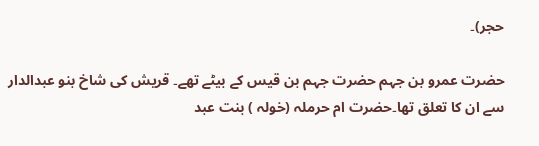حجر)۔

حضرت عمرو بن جہم حضرت جہم بن قيس كے بیٹے تھے۔ قریش كی شاخ بنو عبدالدار سے ان كا تعلق تھا۔حضرت ام حرملہ (خولہ ) بنت عبد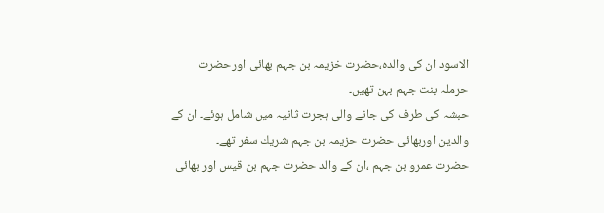الاسود ان كی والده،حضرت خزیمہ بن جہم بھائی اورحضرت حرملہ بنت جہم بہن تھیں۔
حبشہ كی طرف كی جانے والی ہجرت ثانیہ میں شامل ہوئے۔ ان كے والدین اوربھائی حضرت حزیمہ بن جہم شریك سفر تھے۔
حضرت عمرو بن جہم ،ان كے والد حضرت جہم بن قیس اور بھائی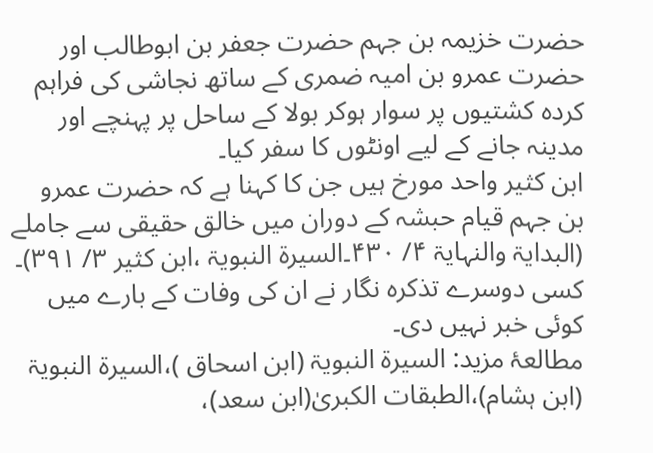حضرت خزیمہ بن جہم حضرت جعفر بن ابوطالب اور حضرت عمرو بن امیہ ضمری كے ساتھ نجاشی كی فراہم كردہ كشتیوں پر سوار ہوكر بولا كے ساحل پر پہنچے اور مدینہ جانے كے لیے اونٹوں كا سفر كیا۔
ابن كثیر واحد مورخ ہیں جن كا كہنا ہے كہ حضرت عمرو بن جہم قیام حبشہ كے دوران میں خالق حقیقی سے جاملے (البدایۃ والنہایۃ ۴/ ۴۳۰۔السیرة النبویۃ ،ابن كثیر ۳/ ۳۹۱)۔ كسی دوسرے تذكرہ نگار نے ان كی وفات كے بارے میں كوئی خبر نہیں دی۔
مطالعۂ مزید: السیرة النبویۃ (ابن اسحاق )،السیرة النبویۃ (ابن ہشام)،الطبقات الکبریٰ(ابن سعد)،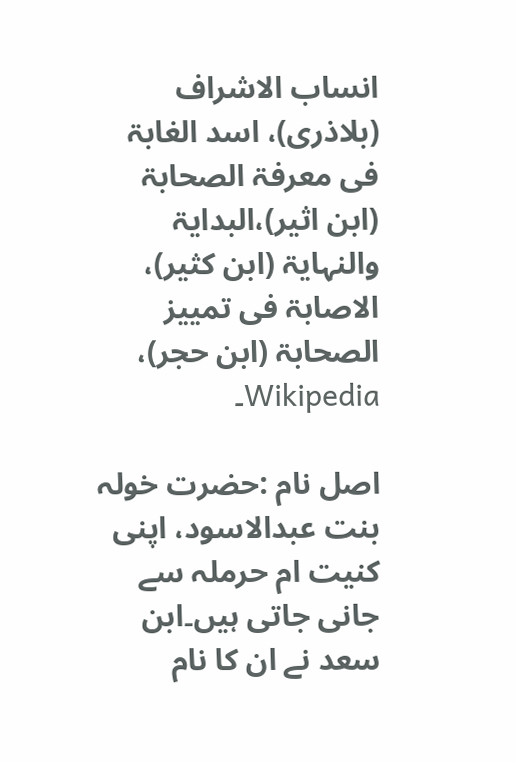انساب الاشراف (بلاذری)، اسد الغابۃ فی معرفۃ الصحابۃ (ابن اثير)،البدايۃ والنہايۃ (ابن كثیر)، الاصابۃ فی تمییز الصحابۃ (ابن حجر)، Wikipedia۔

اصل نام :حضرت خولہ بنت عبدالاسود، اپنی كنیت ام حرملہ سے جانی جاتی ہیں۔ابن سعد نے ان كا نام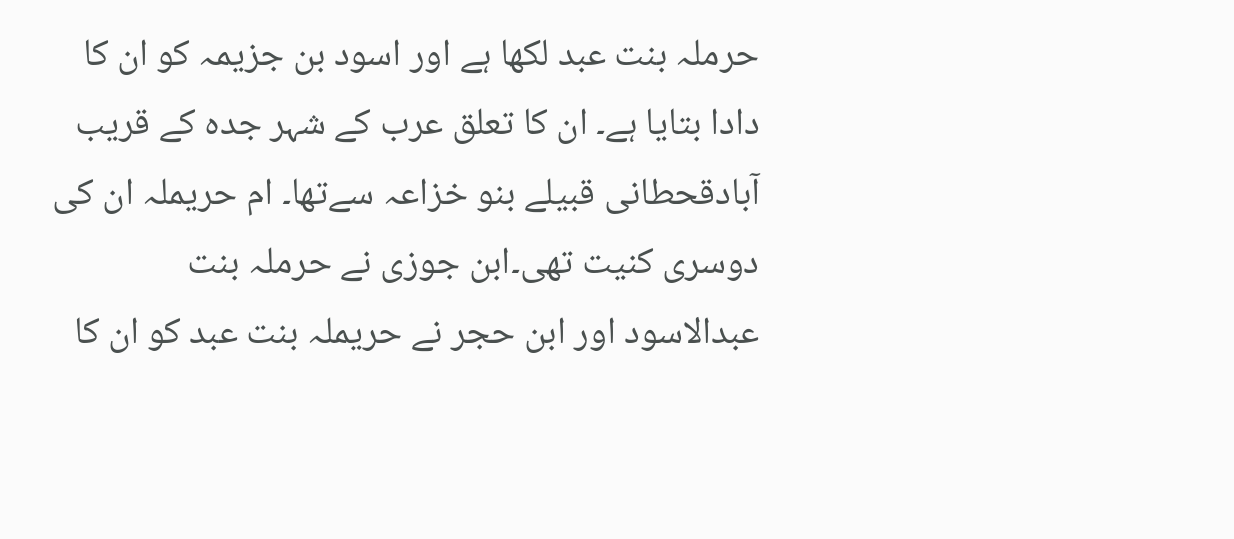حرملہ بنت عبد لكھا ہے اور اسود بن جزیمہ كو ان كا دادا بتایا ہے۔ ان كا تعلق عرب كے شہر جده كے قریب آبادقحطانی قبیلے بنو خزاعہ سےتھا۔ ام حریملہ ان كی دوسری كنیت تھی۔ابن جوزی نے حرملہ بنت عبدالاسود اور ابن حجر نے حریملہ بنت عبد كو ان كا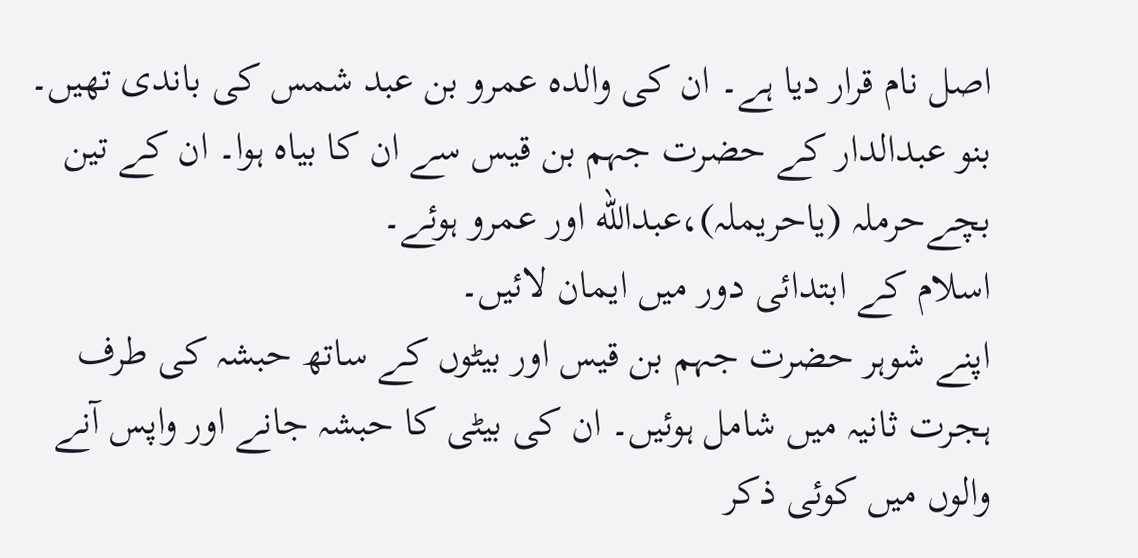اصل نام قرار دیا ہے۔ ان كی والدہ عمرو بن عبد شمس كی باندی تھیں۔
بنو عبدالدار كے حضرت جہم بن قیس سے ان كا بیاه ہوا۔ ان كے تین بچےحرملہ (یاحریملہ)،عبدالله اور عمرو ہوئے۔
اسلام كے ابتدائی دور میں ایمان لائیں۔
اپنے شوہر حضرت جہم بن قیس اور بیٹوں كے ساتھ حبشہ كی طرف ہجرت ثانیہ میں شامل ہوئیں۔ ان كی بیٹی كا حبشہ جانے اور واپس آنے والوں میں كوئی ذكر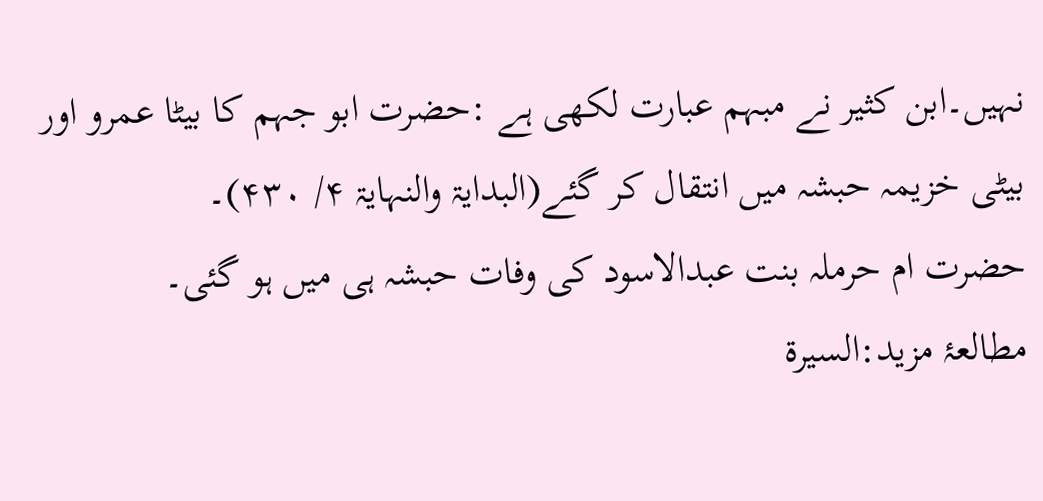نہیں۔ابن كثیر نے مبہم عبارت لكھی ہے :حضرت ابو جہم كا بیٹا عمرو اور بیٹی خزیمہ حبشہ میں انتقال كر گئے(البدایۃ والنہایۃ ۴/ ۴۳۰)۔
حضرت ام حرملہ بنت عبدالاسود كی وفات حبشہ ہی میں ہو گئی۔
مطالعۂ مزید:السیرة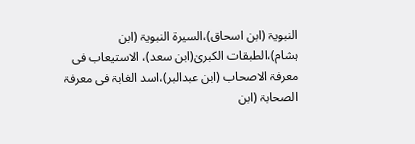النبویۃ (ابن اسحاق)،السیرة النبویۃ (ابن ہشام)،الطبقات الکبریٰ(ابن سعد)، الاستیعاب فی معرفۃ الاصحاب (ابن عبدالبر)،اسد الغابۃ فی معرفۃ الصحابۃ (ابن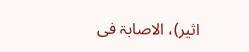اثير)، الاصابۃ فی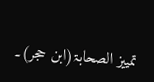تمییز الصحابۃ(ابن حجر)۔